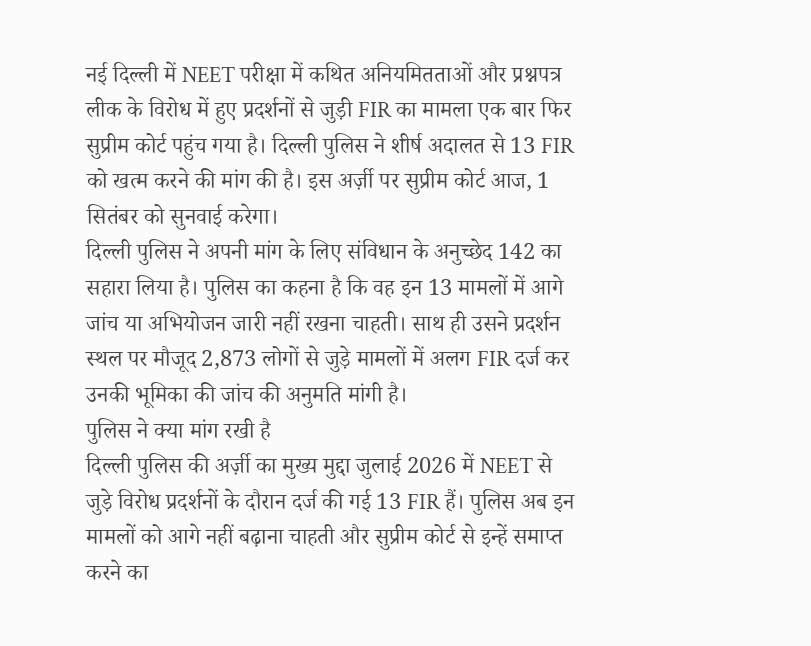नई दिल्ली में NEET परीक्षा में कथित अनियमितताओं और प्रश्नपत्र लीक के विरोध में हुए प्रदर्शनों से जुड़ी FIR का मामला एक बार फिर सुप्रीम कोर्ट पहुंच गया है। दिल्ली पुलिस ने शीर्ष अदालत से 13 FIR को खत्म करने की मांग की है। इस अर्ज़ी पर सुप्रीम कोर्ट आज, 1 सितंबर को सुनवाई करेगा।
दिल्ली पुलिस ने अपनी मांग के लिए संविधान के अनुच्छेद 142 का सहारा लिया है। पुलिस का कहना है कि वह इन 13 मामलों में आगे जांच या अभियोजन जारी नहीं रखना चाहती। साथ ही उसने प्रदर्शन स्थल पर मौजूद 2,873 लोगों से जुड़े मामलों में अलग FIR दर्ज कर उनकी भूमिका की जांच की अनुमति मांगी है।
पुलिस ने क्या मांग रखी है
दिल्ली पुलिस की अर्ज़ी का मुख्य मुद्दा जुलाई 2026 में NEET से जुड़े विरोध प्रदर्शनों के दौरान दर्ज की गई 13 FIR हैं। पुलिस अब इन मामलों को आगे नहीं बढ़ाना चाहती और सुप्रीम कोर्ट से इन्हें समाप्त करने का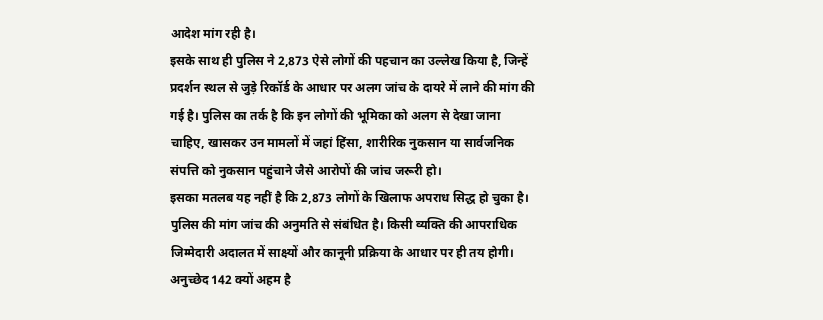आदेश मांग रही है।
इसके साथ ही पुलिस ने 2,873 ऐसे लोगों की पहचान का उल्लेख किया है, जिन्हें प्रदर्शन स्थल से जुड़े रिकॉर्ड के आधार पर अलग जांच के दायरे में लाने की मांग की गई है। पुलिस का तर्क है कि इन लोगों की भूमिका को अलग से देखा जाना चाहिए, खासकर उन मामलों में जहां हिंसा, शारीरिक नुकसान या सार्वजनिक संपत्ति को नुकसान पहुंचाने जैसे आरोपों की जांच जरूरी हो।
इसका मतलब यह नहीं है कि 2,873 लोगों के खिलाफ अपराध सिद्ध हो चुका है। पुलिस की मांग जांच की अनुमति से संबंधित है। किसी व्यक्ति की आपराधिक जिम्मेदारी अदालत में साक्ष्यों और कानूनी प्रक्रिया के आधार पर ही तय होगी।
अनुच्छेद 142 क्यों अहम है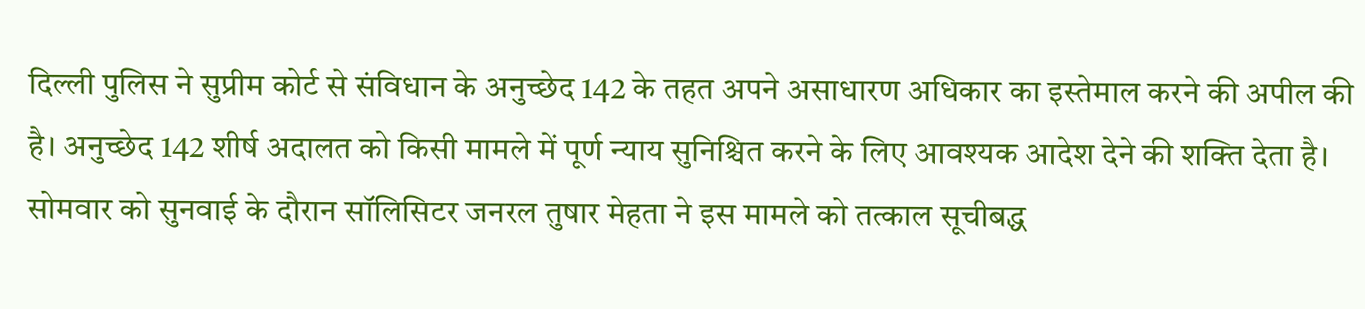दिल्ली पुलिस ने सुप्रीम कोर्ट से संविधान के अनुच्छेद 142 के तहत अपने असाधारण अधिकार का इस्तेमाल करने की अपील की है। अनुच्छेद 142 शीर्ष अदालत को किसी मामले में पूर्ण न्याय सुनिश्चित करने के लिए आवश्यक आदेश देने की शक्ति देता है।
सोमवार को सुनवाई के दौरान सॉलिसिटर जनरल तुषार मेहता ने इस मामले को तत्काल सूचीबद्ध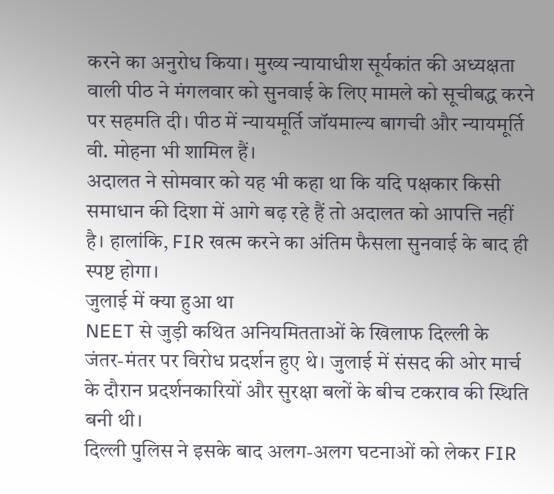करने का अनुरोध किया। मुख्य न्यायाधीश सूर्यकांत की अध्यक्षता वाली पीठ ने मंगलवार को सुनवाई के लिए मामले को सूचीबद्ध करने पर सहमति दी। पीठ में न्यायमूर्ति जॉयमाल्य बागची और न्यायमूर्ति वी. मोहना भी शामिल हैं।
अदालत ने सोमवार को यह भी कहा था कि यदि पक्षकार किसी समाधान की दिशा में आगे बढ़ रहे हैं तो अदालत को आपत्ति नहीं है। हालांकि, FIR खत्म करने का अंतिम फैसला सुनवाई के बाद ही स्पष्ट होगा।
जुलाई में क्या हुआ था
NEET से जुड़ी कथित अनियमितताओं के खिलाफ दिल्ली के जंतर-मंतर पर विरोध प्रदर्शन हुए थे। जुलाई में संसद की ओर मार्च के दौरान प्रदर्शनकारियों और सुरक्षा बलों के बीच टकराव की स्थिति बनी थी।
दिल्ली पुलिस ने इसके बाद अलग-अलग घटनाओं को लेकर FIR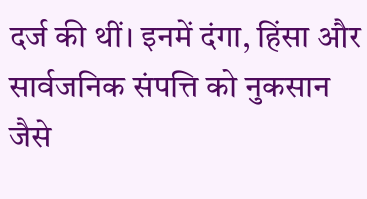दर्ज की थीं। इनमें दंगा, हिंसा और सार्वजनिक संपत्ति को नुकसान जैसे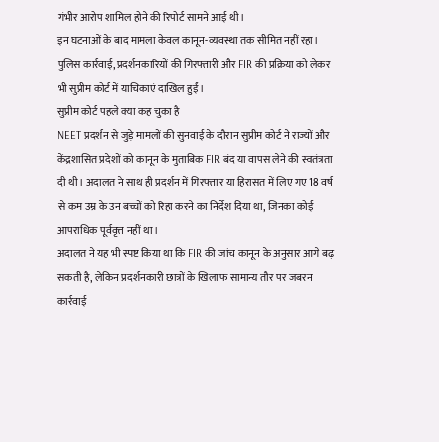गंभीर आरोप शामिल होने की रिपोर्ट सामने आई थी।
इन घटनाओं के बाद मामला केवल कानून-व्यवस्था तक सीमित नहीं रहा। पुलिस कार्रवाई, प्रदर्शनकारियों की गिरफ्तारी और FIR की प्रक्रिया को लेकर भी सुप्रीम कोर्ट में याचिकाएं दाखिल हुईं।
सुप्रीम कोर्ट पहले क्या कह चुका है
NEET प्रदर्शन से जुड़े मामलों की सुनवाई के दौरान सुप्रीम कोर्ट ने राज्यों और केंद्रशासित प्रदेशों को कानून के मुताबिक FIR बंद या वापस लेने की स्वतंत्रता दी थी। अदालत ने साथ ही प्रदर्शन में गिरफ्तार या हिरासत में लिए गए 18 वर्ष से कम उम्र के उन बच्चों को रिहा करने का निर्देश दिया था, जिनका कोई आपराधिक पूर्ववृत्त नहीं था।
अदालत ने यह भी स्पष्ट किया था कि FIR की जांच कानून के अनुसार आगे बढ़ सकती है, लेकिन प्रदर्शनकारी छात्रों के खिलाफ सामान्य तौर पर जबरन कार्रवाई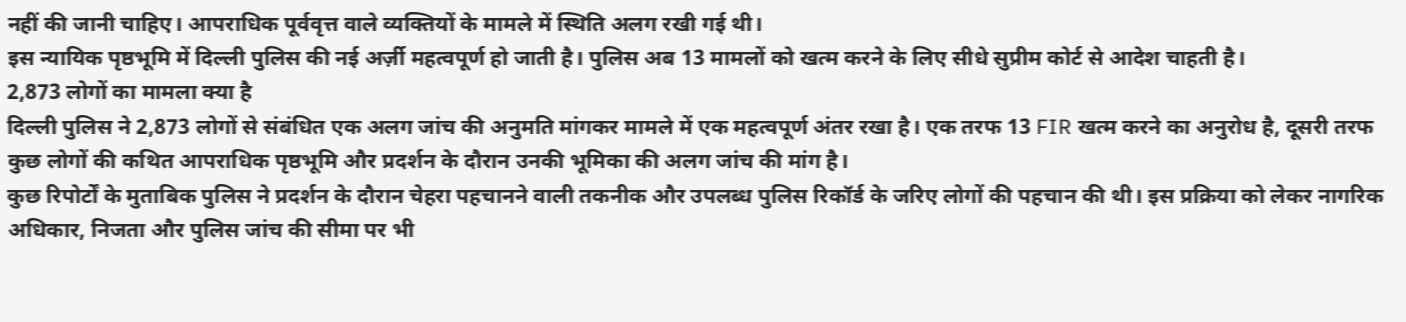नहीं की जानी चाहिए। आपराधिक पूर्ववृत्त वाले व्यक्तियों के मामले में स्थिति अलग रखी गई थी।
इस न्यायिक पृष्ठभूमि में दिल्ली पुलिस की नई अर्ज़ी महत्वपूर्ण हो जाती है। पुलिस अब 13 मामलों को खत्म करने के लिए सीधे सुप्रीम कोर्ट से आदेश चाहती है।
2,873 लोगों का मामला क्या है
दिल्ली पुलिस ने 2,873 लोगों से संबंधित एक अलग जांच की अनुमति मांगकर मामले में एक महत्वपूर्ण अंतर रखा है। एक तरफ 13 FIR खत्म करने का अनुरोध है, दूसरी तरफ कुछ लोगों की कथित आपराधिक पृष्ठभूमि और प्रदर्शन के दौरान उनकी भूमिका की अलग जांच की मांग है।
कुछ रिपोर्टों के मुताबिक पुलिस ने प्रदर्शन के दौरान चेहरा पहचानने वाली तकनीक और उपलब्ध पुलिस रिकॉर्ड के जरिए लोगों की पहचान की थी। इस प्रक्रिया को लेकर नागरिक अधिकार, निजता और पुलिस जांच की सीमा पर भी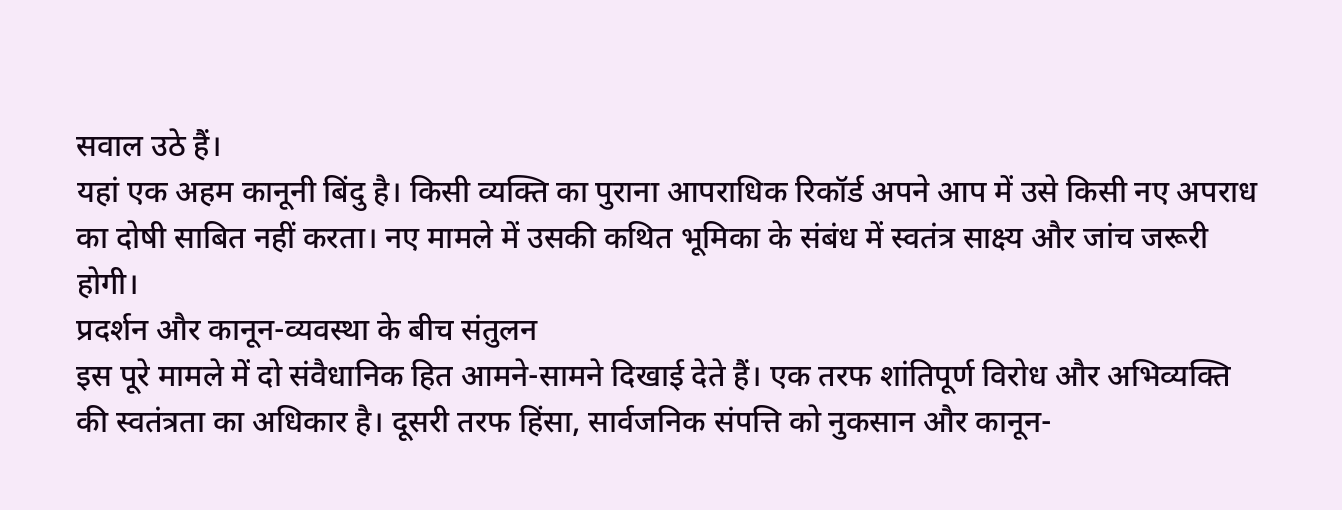सवाल उठे हैं।
यहां एक अहम कानूनी बिंदु है। किसी व्यक्ति का पुराना आपराधिक रिकॉर्ड अपने आप में उसे किसी नए अपराध का दोषी साबित नहीं करता। नए मामले में उसकी कथित भूमिका के संबंध में स्वतंत्र साक्ष्य और जांच जरूरी होगी।
प्रदर्शन और कानून-व्यवस्था के बीच संतुलन
इस पूरे मामले में दो संवैधानिक हित आमने-सामने दिखाई देते हैं। एक तरफ शांतिपूर्ण विरोध और अभिव्यक्ति की स्वतंत्रता का अधिकार है। दूसरी तरफ हिंसा, सार्वजनिक संपत्ति को नुकसान और कानून-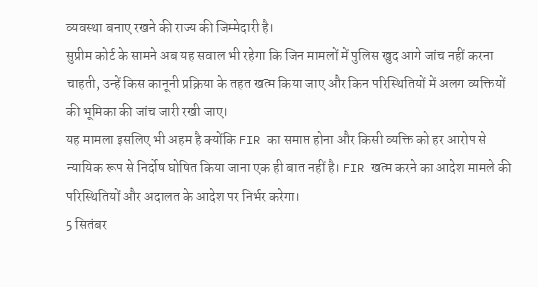व्यवस्था बनाए रखने की राज्य की जिम्मेदारी है।
सुप्रीम कोर्ट के सामने अब यह सवाल भी रहेगा कि जिन मामलों में पुलिस खुद आगे जांच नहीं करना चाहती, उन्हें किस कानूनी प्रक्रिया के तहत खत्म किया जाए और किन परिस्थितियों में अलग व्यक्तियों की भूमिका की जांच जारी रखी जाए।
यह मामला इसलिए भी अहम है क्योंकि FIR का समाप्त होना और किसी व्यक्ति को हर आरोप से न्यायिक रूप से निर्दोष घोषित किया जाना एक ही बात नहीं है। FIR खत्म करने का आदेश मामले की परिस्थितियों और अदालत के आदेश पर निर्भर करेगा।
5 सितंबर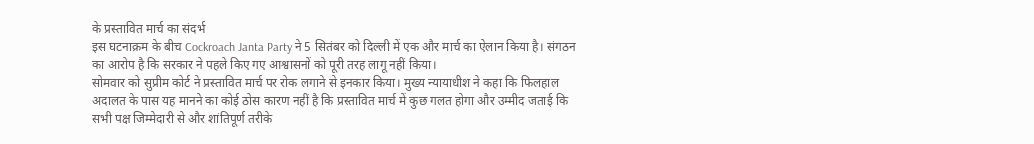के प्रस्तावित मार्च का संदर्भ
इस घटनाक्रम के बीच Cockroach Janta Party ने 5 सितंबर को दिल्ली में एक और मार्च का ऐलान किया है। संगठन का आरोप है कि सरकार ने पहले किए गए आश्वासनों को पूरी तरह लागू नहीं किया।
सोमवार को सुप्रीम कोर्ट ने प्रस्तावित मार्च पर रोक लगाने से इनकार किया। मुख्य न्यायाधीश ने कहा कि फिलहाल अदालत के पास यह मानने का कोई ठोस कारण नहीं है कि प्रस्तावित मार्च में कुछ गलत होगा और उम्मीद जताई कि सभी पक्ष जिम्मेदारी से और शांतिपूर्ण तरीके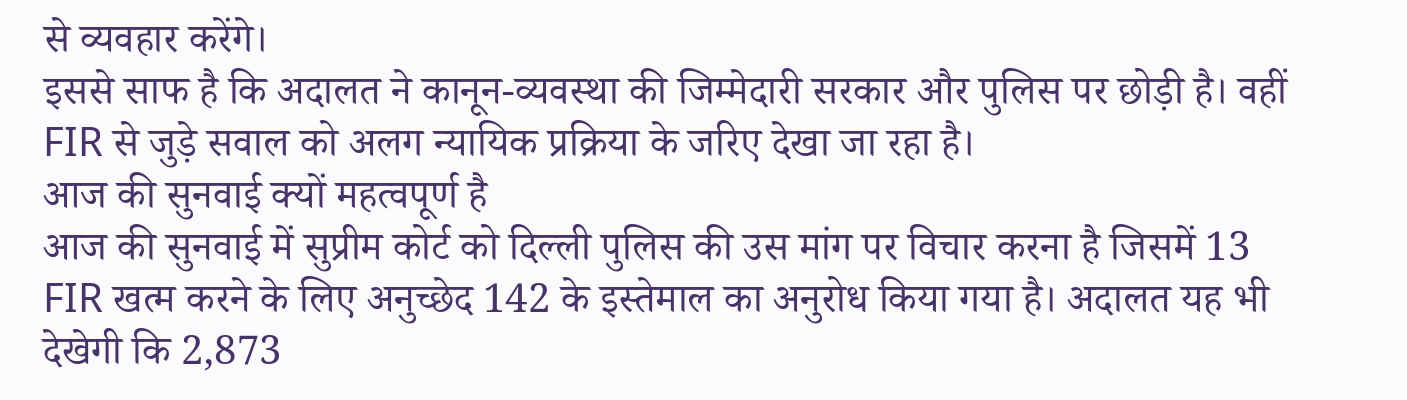से व्यवहार करेंगे।
इससे साफ है कि अदालत ने कानून-व्यवस्था की जिम्मेदारी सरकार और पुलिस पर छोड़ी है। वहीं FIR से जुड़े सवाल को अलग न्यायिक प्रक्रिया के जरिए देखा जा रहा है।
आज की सुनवाई क्यों महत्वपूर्ण है
आज की सुनवाई में सुप्रीम कोर्ट को दिल्ली पुलिस की उस मांग पर विचार करना है जिसमें 13 FIR खत्म करने के लिए अनुच्छेद 142 के इस्तेमाल का अनुरोध किया गया है। अदालत यह भी देखेगी कि 2,873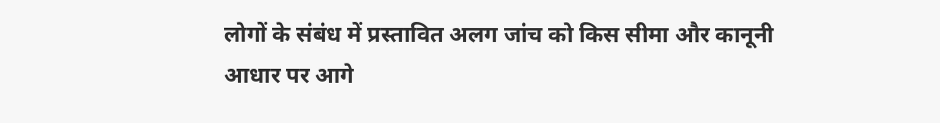लोगों के संबंध में प्रस्तावित अलग जांच को किस सीमा और कानूनी आधार पर आगे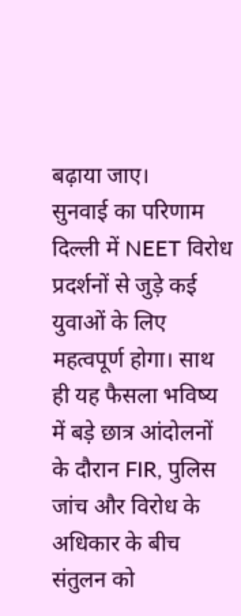बढ़ाया जाए।
सुनवाई का परिणाम दिल्ली में NEET विरोध प्रदर्शनों से जुड़े कई युवाओं के लिए महत्वपूर्ण होगा। साथ ही यह फैसला भविष्य में बड़े छात्र आंदोलनों के दौरान FIR, पुलिस जांच और विरोध के अधिकार के बीच संतुलन को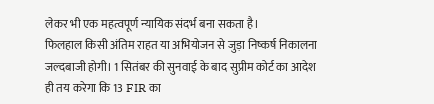लेकर भी एक महत्वपूर्ण न्यायिक संदर्भ बना सकता है।
फिलहाल किसी अंतिम राहत या अभियोजन से जुड़ा निष्कर्ष निकालना जल्दबाजी होगी। 1 सितंबर की सुनवाई के बाद सुप्रीम कोर्ट का आदेश ही तय करेगा कि 13 FIR का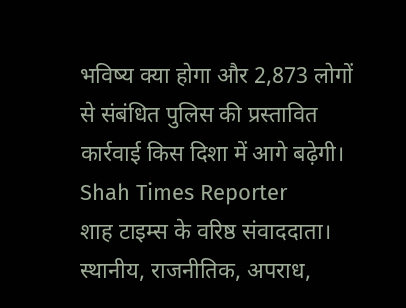भविष्य क्या होगा और 2,873 लोगों से संबंधित पुलिस की प्रस्तावित कार्रवाई किस दिशा में आगे बढ़ेगी।
Shah Times Reporter
शाह टाइम्स के वरिष्ठ संवाददाता। स्थानीय, राजनीतिक, अपराध,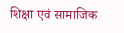शिक्षा एवं सामाजिक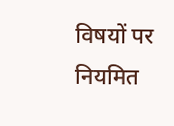विषयों पर नियमित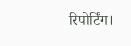रिपोर्टिंग।